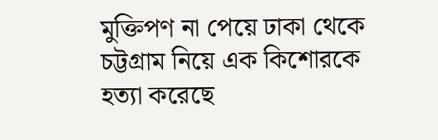মুক্তিপণ না পেয়ে ঢাকা থেকে চট্টগ্রাম নিয়ে এক কিশোরকে হত্যা করেছে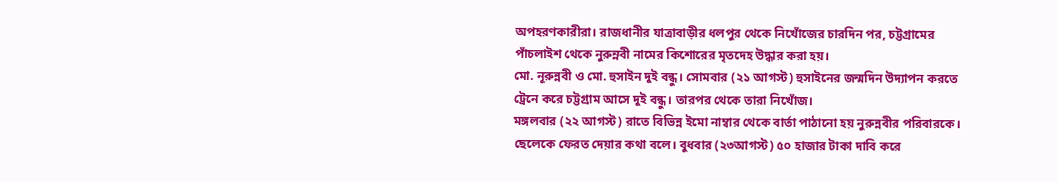অপহরণকারীরা। রাজধানীর যাত্রাবাড়ীর ধলপুর থেকে নিখোঁজের চারদিন পর, চট্টগ্রামের পাঁচলাইশ থেকে নুরুন্নবী নামের কিশোরের মৃতদেহ উদ্ধার করা হয়।
মো. নূরুন্নবী ও মো. হুসাইন দুই বন্ধু। সোমবার (২১ আগস্ট) হুসাইনের জন্মদিন উদ্যাপন করতে ট্রেনে করে চট্টগ্রাম আসে দুই বন্ধু। তারপর থেকে তারা নিখোঁজ।
মঙ্গলবার (২২ আগস্ট) রাতে বিভিন্ন ইমো নাম্বার থেকে বার্তা পাঠানো হয় নুরুন্নবীর পরিবারকে। ছেলেকে ফেরত দেয়ার কথা বলে। বুধবার (২৩আগস্ট) ৫০ হাজার টাকা দাবি করে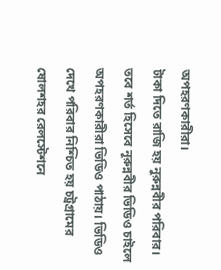অপহরণকারীরা।
টাকা দিতে রাজি হয় নুরুন্নবীর পরিবার। তবে শর্ত হিসেবে নূরুন্নবীর ভিডিও চাইলে অপহরণকারীরা ভিডিও পাঠায়। ভিডিও দেখে পরিবার নিশ্চিত হয় চট্রগ্রামের ষোলশহর রেলস্টেশনে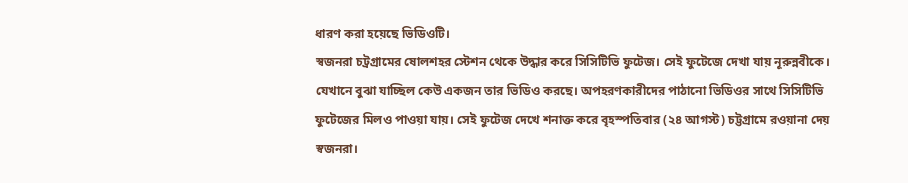ধারণ করা হয়েছে ভিডিওটি।
স্বজনরা চট্রগ্রামের ষোলশহর স্টেশন থেকে উদ্ধার করে সিসিটিভি ফুটেজ। সেই ফুটেজে দেখা যায় নূরুন্নবীকে। যেখানে বুঝা যাচ্ছিল কেউ একজন তার ভিডিও করছে। অপহরণকারীদের পাঠানো ভিডিওর সাথে সিসিটিভি ফুটেজের মিলও পাওয়া যায়। সেই ফুটেজ দেখে শনাক্ত করে বৃহস্পতিবার (২৪ আগস্ট) চট্টগ্রামে রওয়ানা দেয় স্বজনরা।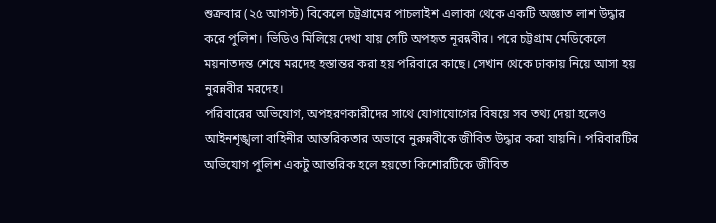শুক্রবার (২৫ আগস্ট) বিকেলে চট্রগ্রামের পাচলাইশ এলাকা থেকে একটি অজ্ঞাত লাশ উদ্ধার করে পুলিশ। ভিডিও মিলিয়ে দেখা যায় সেটি অপহৃত নূরন্নবীর। পরে চট্টগ্রাম মেডিকেলে ময়নাতদন্ত শেষে মরদেহ হস্তান্তর করা হয় পরিবারে কাছে। সেখান থেকে ঢাকায় নিয়ে আসা হয় নুরন্নবীর মরদেহ।
পরিবারের অভিযোগ, অপহরণকারীদের সাথে যোগাযোগের বিষয়ে সব তথ্য দেয়া হলেও আইনশৃঙ্খলা বাহিনীর আন্তরিকতার অভাবে নুরুন্নবীকে জীবিত উদ্ধার করা যায়নি। পরিবারটির অভিযোগ পুলিশ একটু আন্তরিক হলে হয়তো কিশোরটিকে জীবিত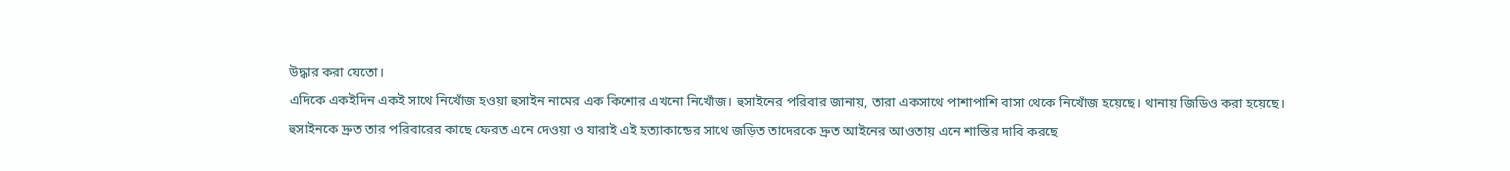উদ্ধার করা যেতো।
এদিকে একইদিন একই সাথে নিখোঁজ হওয়া হুসাইন নামের এক কিশোর এখনো নিখোঁজ। হুসাইনের পরিবার জানায়, তারা একসাথে পাশাপাশি বাসা থেকে নিখোঁজ হয়েছে। থানায় জিডিও করা হয়েছে।
হুসাইনকে দ্রুত তার পরিবারের কাছে ফেরত এনে দেওয়া ও যারাই এই হত্যাকান্ডের সাথে জড়িত তাদেরকে দ্রুত আইনের আওতায় এনে শাস্তির দাবি করছে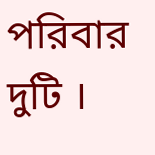পরিবার দুটি ।